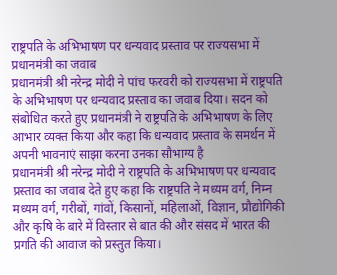राष्ट्रपति के अभिभाषण पर धन्यवाद प्रस्ताव पर राज्यसभा में प्रधानमंत्री का जवाब
प्रधानमंत्री श्री नरेन्द्र मोदी ने पांच फरवरी को राज्यसभा में राष्ट्रपति के अभिभाषण पर धन्यवाद प्रस्ताव का जवाब दिया। सदन को संबोधित करते हुए प्रधानमंत्री ने राष्ट्रपति के अभिभाषण के लिए आभार व्यक्त किया और कहा कि धन्यवाद प्रस्ताव के समर्थन में अपनी भावनाएं साझा करना उनका सौभाग्य है
प्रधानमंत्री श्री नरेन्द्र मोदी ने राष्ट्रपति के अभिभाषण पर धन्यवाद प्रस्ताव का जवाब देते हुए कहा कि राष्ट्रपति ने मध्यम वर्ग, निम्न मध्यम वर्ग, गरीबों, गांवों, किसानों, महिलाओं, विज्ञान, प्रौद्योगिकी और कृषि के बारे में विस्तार से बात की और संसद में भारत की प्रगति की आवाज को प्रस्तुत किया।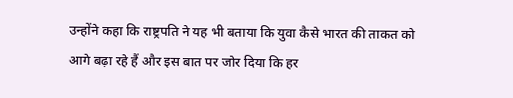उन्होंने कहा कि राष्ट्रपति ने यह भी बताया कि युवा कैसे भारत की ताकत को आगे बढ़ा रहे हैं और इस बात पर जोर दिया कि हर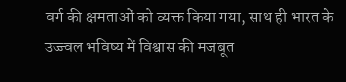वर्ग की क्षमताओं को व्यक्त किया गया, साथ ही भारत के उज्ज्वल भविष्य में विश्वास की मजबूत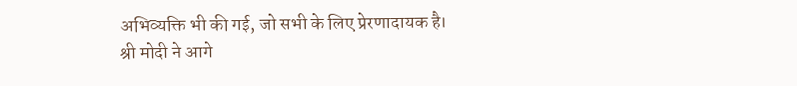अभिव्यक्ति भी की गई, जो सभी के लिए प्रेरणादायक है।
श्री मोदी ने आगे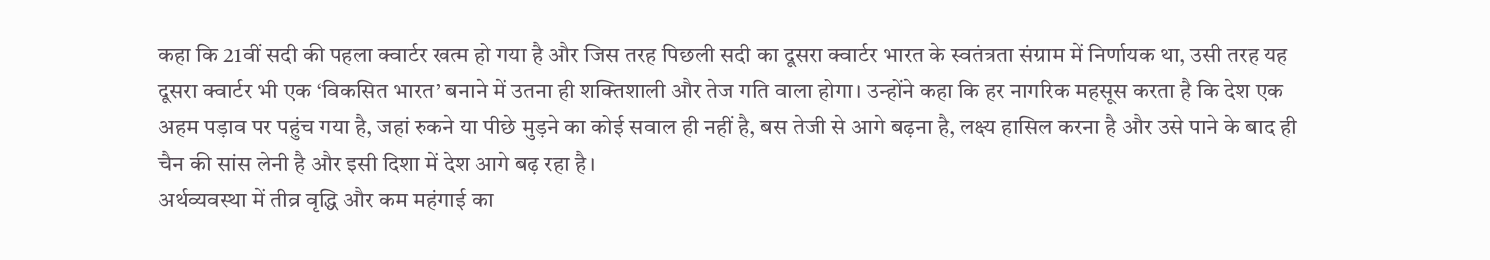कहा कि 21वीं सदी की पहला क्वार्टर खत्म हो गया है और जिस तरह पिछली सदी का दूसरा क्वार्टर भारत के स्वतंत्रता संग्राम में निर्णायक था, उसी तरह यह दूसरा क्वार्टर भी एक ‘विकसित भारत’ बनाने में उतना ही शक्तिशाली और तेज गति वाला होगा। उन्होंने कहा कि हर नागरिक महसूस करता है कि देश एक अहम पड़ाव पर पहुंच गया है, जहां रुकने या पीछे मुड़ने का कोई सवाल ही नहीं है, बस तेजी से आगे बढ़ना है, लक्ष्य हासिल करना है और उसे पाने के बाद ही चैन की सांस लेनी है और इसी दिशा में देश आगे बढ़ रहा है।
अर्थव्यवस्था में तीव्र वृद्धि और कम महंगाई का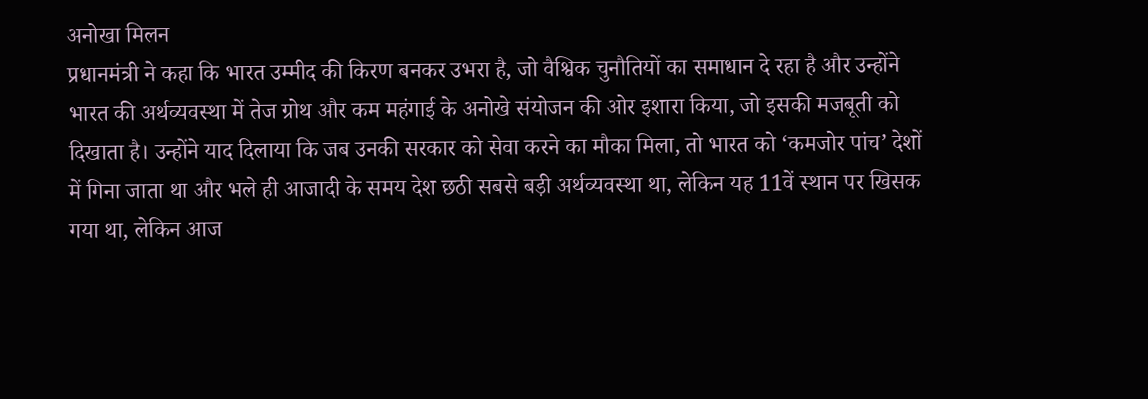अनोखा मिलन
प्रधानमंत्री ने कहा कि भारत उम्मीद की किरण बनकर उभरा है, जो वैश्विक चुनौतियों का समाधान दे रहा है और उन्होंने भारत की अर्थव्यवस्था में तेज ग्रोथ और कम महंगाई के अनोखे संयोजन की ओर इशारा किया, जो इसकी मजबूती को दिखाता है। उन्होंने याद दिलाया कि जब उनकी सरकार को सेवा करने का मौका मिला, तो भारत को ‘कमजोर पांच’ देशों में गिना जाता था और भले ही आजादी के समय देश छठी सबसे बड़ी अर्थव्यवस्था था, लेकिन यह 11वें स्थान पर खिसक गया था, लेकिन आज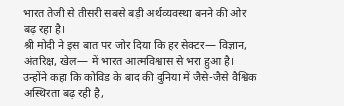भारत तेजी से तीसरी सबसे बड़ी अर्थव्यवस्था बनने की ओर बढ़ रहा है।
श्री मोदी ने इस बात पर जोर दिया कि हर सेक्टर— विज्ञान, अंतरिक्ष, खेल— में भारत आत्मविश्वास से भरा हुआ है। उन्होंने कहा कि कोविड के बाद की दुनिया में जैसे-जैसे वैश्विक अस्थिरता बढ़ रही है,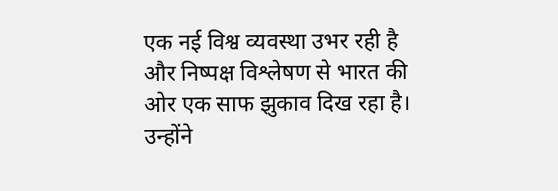एक नई विश्व व्यवस्था उभर रही है और निष्पक्ष विश्लेषण से भारत की ओर एक साफ झुकाव दिख रहा है। उन्होंने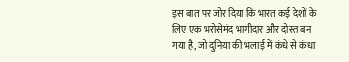इस बात पर जोर दिया कि भारत कई देशों के लिए एक भरोसेमंद भागीदार और दोस्त बन गया है, जो दुनिया की भलाई में कंधे से कंधा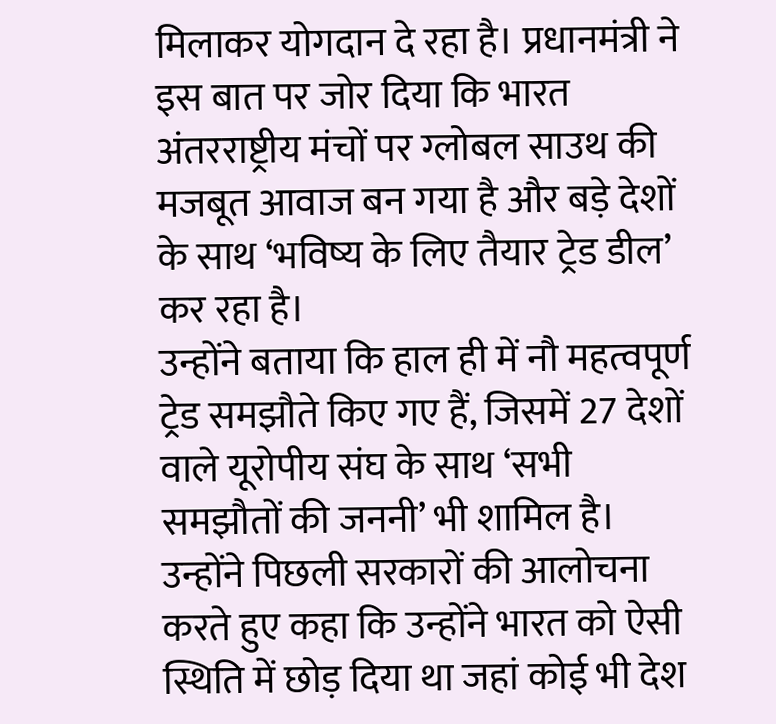मिलाकर योगदान दे रहा है। प्रधानमंत्री ने इस बात पर जोर दिया कि भारत अंतरराष्ट्रीय मंचों पर ग्लोबल साउथ की मजबूत आवाज बन गया है और बड़े देशों के साथ ‘भविष्य के लिए तैयार ट्रेड डील’ कर रहा है।
उन्होंने बताया कि हाल ही में नौ महत्वपूर्ण ट्रेड समझौते किए गए हैं, जिसमें 27 देशों वाले यूरोपीय संघ के साथ ‘सभी समझौतों की जननी’ भी शामिल है। उन्होंने पिछली सरकारों की आलोचना करते हुए कहा कि उन्होंने भारत को ऐसी स्थिति में छोड़ दिया था जहां कोई भी देश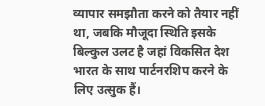व्यापार समझौता करने को तैयार नहीं था, जबकि मौजूदा स्थिति इसके बिल्कुल उलट है जहां विकसित देश भारत के साथ पार्टनरशिप करने के लिए उत्सुक हैं।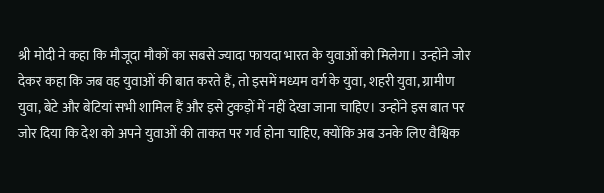श्री मोदी ने कहा कि मौजूदा मौकों का सबसे ज्यादा फायदा भारत के युवाओं को मिलेगा। उन्होंने जोर देकर कहा कि जब वह युवाओं की बात करते हैं, तो इसमें मध्यम वर्ग के युवा, शहरी युवा, ग्रामीण युवा, बेटे और बेटियां सभी शामिल हैं और इसे टुकड़ों में नहीं देखा जाना चाहिए। उन्होंने इस बात पर जोर दिया कि देश को अपने युवाओं की ताकत पर गर्व होना चाहिए, क्योंकि अब उनके लिए वैश्विक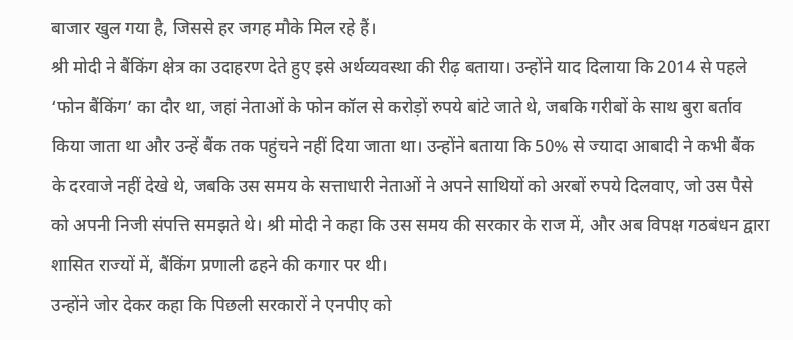बाजार खुल गया है, जिससे हर जगह मौके मिल रहे हैं।
श्री मोदी ने बैंकिंग क्षेत्र का उदाहरण देते हुए इसे अर्थव्यवस्था की रीढ़ बताया। उन्होंने याद दिलाया कि 2014 से पहले ‘फोन बैंकिंग’ का दौर था, जहां नेताओं के फोन कॉल से करोड़ों रुपये बांटे जाते थे, जबकि गरीबों के साथ बुरा बर्ताव किया जाता था और उन्हें बैंक तक पहुंचने नहीं दिया जाता था। उन्होंने बताया कि 50% से ज्यादा आबादी ने कभी बैंक के दरवाजे नहीं देखे थे, जबकि उस समय के सत्ताधारी नेताओं ने अपने साथियों को अरबों रुपये दिलवाए, जो उस पैसे को अपनी निजी संपत्ति समझते थे। श्री मोदी ने कहा कि उस समय की सरकार के राज में, और अब विपक्ष गठबंधन द्वारा शासित राज्यों में, बैंकिंग प्रणाली ढहने की कगार पर थी।
उन्होंने जोर देकर कहा कि पिछली सरकारों ने एनपीए को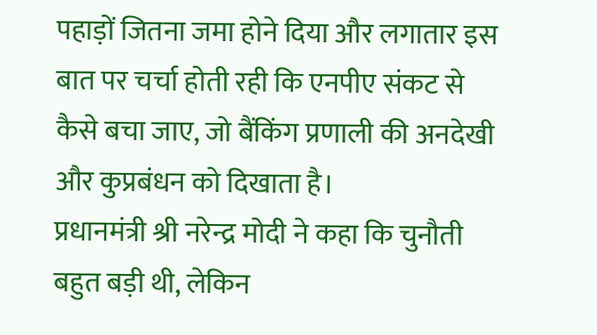पहाड़ों जितना जमा होने दिया और लगातार इस बात पर चर्चा होती रही कि एनपीए संकट से कैसे बचा जाए, जो बैंकिंग प्रणाली की अनदेखी और कुप्रबंधन को दिखाता है।
प्रधानमंत्री श्री नरेन्द्र मोदी ने कहा कि चुनौती बहुत बड़ी थी, लेकिन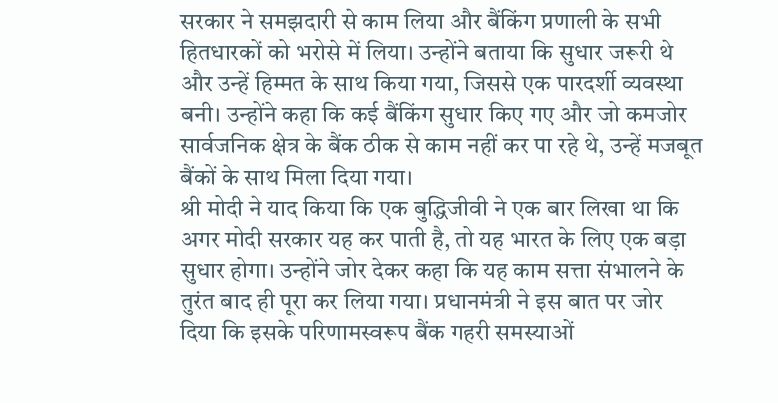सरकार ने समझदारी से काम लिया और बैंकिंग प्रणाली के सभी हितधारकों को भरोसे में लिया। उन्होंने बताया कि सुधार जरूरी थे और उन्हें हिम्मत के साथ किया गया, जिससे एक पारदर्शी व्यवस्था बनी। उन्होंने कहा कि कई बैंकिंग सुधार किए गए और जो कमजोर सार्वजनिक क्षेत्र के बैंक ठीक से काम नहीं कर पा रहे थे, उन्हें मजबूत बैंकों के साथ मिला दिया गया।
श्री मोदी ने याद किया कि एक बुद्धिजीवी ने एक बार लिखा था कि अगर मोदी सरकार यह कर पाती है, तो यह भारत के लिए एक बड़ा सुधार होगा। उन्होंने जोर देकर कहा कि यह काम सत्ता संभालने के तुरंत बाद ही पूरा कर लिया गया। प्रधानमंत्री ने इस बात पर जोर दिया कि इसके परिणामस्वरूप बैंक गहरी समस्याओं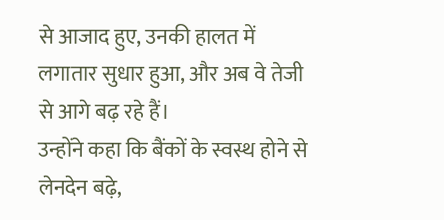से आजाद हुए, उनकी हालत में लगातार सुधार हुआ, और अब वे तेजी से आगे बढ़ रहे हैं।
उन्होंने कहा कि बैंकों के स्वस्थ होने से लेनदेन बढ़े,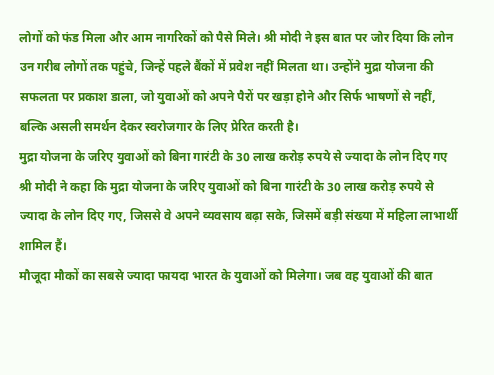लोगों को फंड मिला और आम नागरिकों को पैसे मिले। श्री मोदी ने इस बात पर जोर दिया कि लोन उन गरीब लोगों तक पहुंचे, जिन्हें पहले बैंकों में प्रवेश नहीं मिलता था। उन्होंने मुद्रा योजना की सफलता पर प्रकाश डाला, जो युवाओं को अपने पैरों पर खड़ा होने और सिर्फ भाषणों से नहीं, बल्कि असली समर्थन देकर स्वरोजगार के लिए प्रेरित करती है।
मुद्रा योजना के जरिए युवाओं को बिना गारंटी के 30 लाख करोड़ रुपये से ज्यादा के लोन दिए गए
श्री मोदी ने कहा कि मुद्रा योजना के जरिए युवाओं को बिना गारंटी के 30 लाख करोड़ रुपये से ज्यादा के लोन दिए गए, जिससे वे अपने व्यवसाय बढ़ा सके, जिसमें बड़ी संख्या में महिला लाभार्थी शामिल हैं।
मौजूदा मौकों का सबसे ज्यादा फायदा भारत के युवाओं को मिलेगा। जब वह युवाओं की बात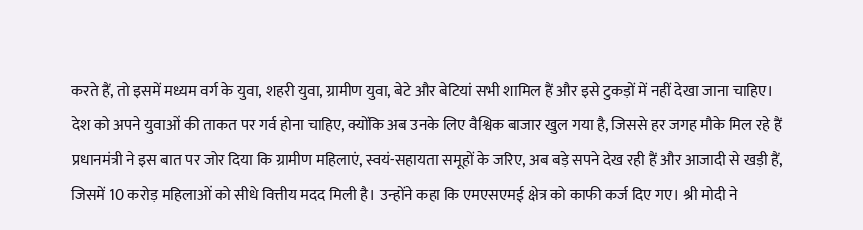करते हैं, तो इसमें मध्यम वर्ग के युवा, शहरी युवा, ग्रामीण युवा, बेटे और बेटियां सभी शामिल हैं और इसे टुकड़ों में नहीं देखा जाना चाहिए। देश को अपने युवाओं की ताकत पर गर्व होना चाहिए, क्योंकि अब उनके लिए वैश्विक बाजार खुल गया है, जिससे हर जगह मौके मिल रहे हैं
प्रधानमंत्री ने इस बात पर जोर दिया कि ग्रामीण महिलाएं, स्वयं-सहायता समूहों के जरिए, अब बड़े सपने देख रही हैं और आजादी से खड़ी हैं, जिसमें 10 करोड़ महिलाओं को सीधे वित्तीय मदद मिली है। उन्होंने कहा कि एमएसएमई क्षेत्र को काफी कर्ज दिए गए। श्री मोदी ने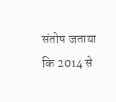संतोष जताया कि 2014 से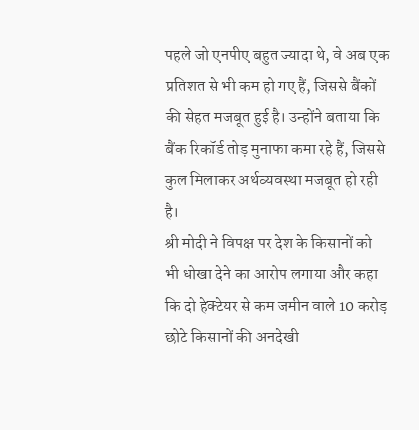पहले जो एनपीए बहुत ज्यादा थे, वे अब एक प्रतिशत से भी कम हो गए हैं, जिससे बैंकों की सेहत मजबूत हुई है। उन्होंने बताया कि बैंक रिकॉर्ड तोड़ मुनाफा कमा रहे हैं, जिससे कुल मिलाकर अर्थव्यवस्था मजबूत हो रही है।
श्री मोदी ने विपक्ष पर देश के किसानों को भी धोखा देने का आरोप लगाया और कहा कि दो हेक्टेयर से कम जमीन वाले 10 करोड़ छोटे किसानों की अनदेखी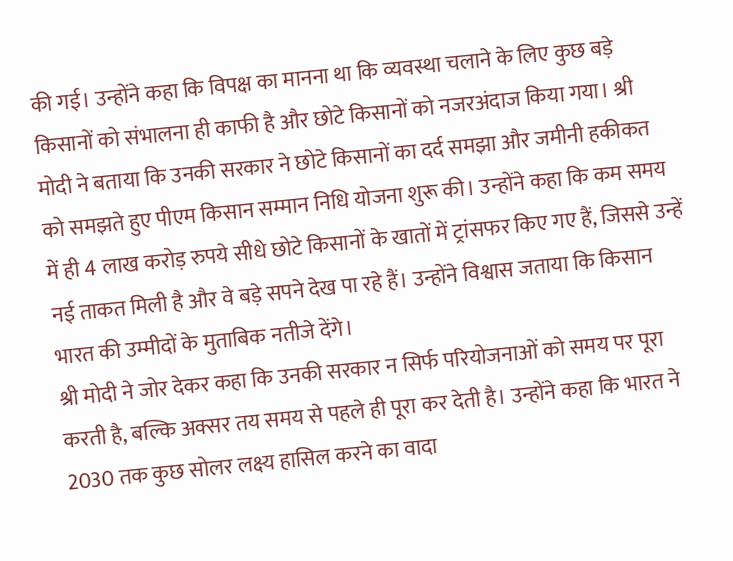की गई। उन्होंने कहा कि विपक्ष का मानना था कि व्यवस्था चलाने के लिए कुछ बड़े किसानों को संभालना ही काफी है और छोटे किसानों को नजरअंदाज किया गया। श्री मोदी ने बताया कि उनकी सरकार ने छोटे किसानों का दर्द समझा और जमीनी हकीकत को समझते हुए पीएम किसान सम्मान निधि योजना शुरू की। उन्होंने कहा कि कम समय में ही 4 लाख करोड़ रुपये सीधे छोटे किसानों के खातों में ट्रांसफर किए गए हैं, जिससे उन्हें नई ताकत मिली है और वे बड़े सपने देख पा रहे हैं। उन्होंने विश्वास जताया कि किसान भारत की उम्मीदों के मुताबिक नतीजे देंगे।
श्री मोदी ने जोर देकर कहा कि उनकी सरकार न सिर्फ परियोजनाओं को समय पर पूरा करती है, बल्कि अक्सर तय समय से पहले ही पूरा कर देती है। उन्होंने कहा कि भारत ने 2030 तक कुछ सोलर लक्ष्य हासिल करने का वादा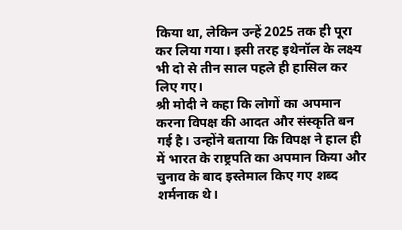किया था, लेकिन उन्हें 2025 तक ही पूरा कर लिया गया। इसी तरह इथेनॉल के लक्ष्य भी दो से तीन साल पहले ही हासिल कर लिए गए।
श्री मोदी ने कहा कि लोगों का अपमान करना विपक्ष की आदत और संस्कृति बन गई है। उन्होंने बताया कि विपक्ष ने हाल ही में भारत के राष्ट्रपति का अपमान किया और चुनाव के बाद इस्तेमाल किए गए शब्द शर्मनाक थे।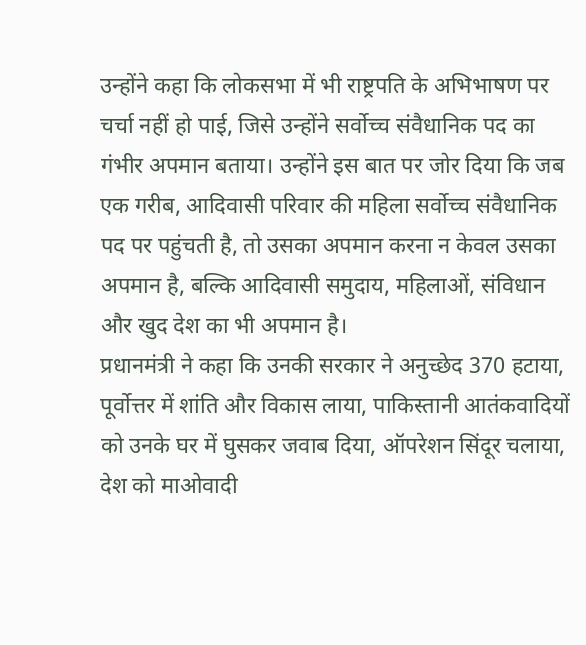उन्होंने कहा कि लोकसभा में भी राष्ट्रपति के अभिभाषण पर चर्चा नहीं हो पाई, जिसे उन्होंने सर्वोच्च संवैधानिक पद का गंभीर अपमान बताया। उन्होंने इस बात पर जोर दिया कि जब एक गरीब, आदिवासी परिवार की महिला सर्वोच्च संवैधानिक पद पर पहुंचती है, तो उसका अपमान करना न केवल उसका अपमान है, बल्कि आदिवासी समुदाय, महिलाओं, संविधान और खुद देश का भी अपमान है।
प्रधानमंत्री ने कहा कि उनकी सरकार ने अनुच्छेद 370 हटाया, पूर्वोत्तर में शांति और विकास लाया, पाकिस्तानी आतंकवादियों को उनके घर में घुसकर जवाब दिया, ऑपरेशन सिंदूर चलाया, देश को माओवादी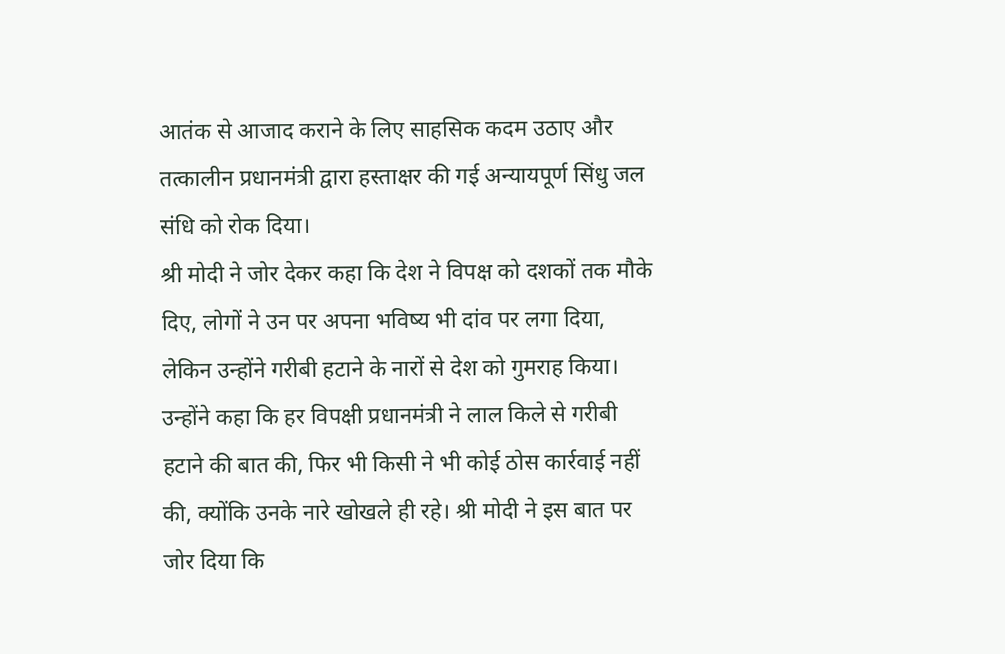आतंक से आजाद कराने के लिए साहसिक कदम उठाए और तत्कालीन प्रधानमंत्री द्वारा हस्ताक्षर की गई अन्यायपूर्ण सिंधु जल संधि को रोक दिया।
श्री मोदी ने जोर देकर कहा कि देश ने विपक्ष को दशकों तक मौके दिए, लोगों ने उन पर अपना भविष्य भी दांव पर लगा दिया, लेकिन उन्होंने गरीबी हटाने के नारों से देश को गुमराह किया। उन्होंने कहा कि हर विपक्षी प्रधानमंत्री ने लाल किले से गरीबी हटाने की बात की, फिर भी किसी ने भी कोई ठोस कार्रवाई नहीं की, क्योंकि उनके नारे खोखले ही रहे। श्री मोदी ने इस बात पर जोर दिया कि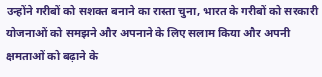उन्होंने गरीबों को सशक्त बनाने का रास्ता चुना, भारत के गरीबों को सरकारी योजनाओं को समझने और अपनाने के लिए सलाम किया और अपनी क्षमताओं को बढ़ाने के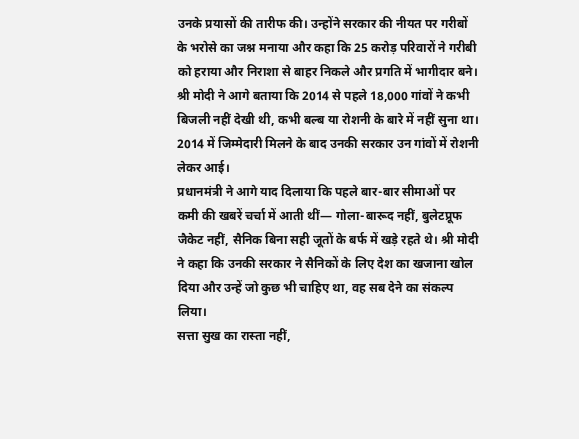उनके प्रयासों की तारीफ की। उन्होंने सरकार की नीयत पर गरीबों के भरोसे का जश्न मनाया और कहा कि 25 करोड़ परिवारों ने गरीबी को हराया और निराशा से बाहर निकले और प्रगति में भागीदार बने।
श्री मोदी ने आगे बताया कि 2014 से पहले 18,000 गांवों ने कभी बिजली नहीं देखी थी, कभी बल्ब या रोशनी के बारे में नहीं सुना था। 2014 में जिम्मेदारी मिलने के बाद उनकी सरकार उन गांवों में रोशनी लेकर आई।
प्रधानमंत्री ने आगे याद दिलाया कि पहले बार-बार सीमाओं पर कमी की खबरें चर्चा में आती थीं— गोला-बारूद नहीं, बुलेटप्रूफ जैकेट नहीं, सैनिक बिना सही जूतों के बर्फ में खड़े रहते थे। श्री मोदी ने कहा कि उनकी सरकार ने सैनिकों के लिए देश का खजाना खोल दिया और उन्हें जो कुछ भी चाहिए था, वह सब देने का संकल्प लिया।
सत्ता सुख का रास्ता नहीं,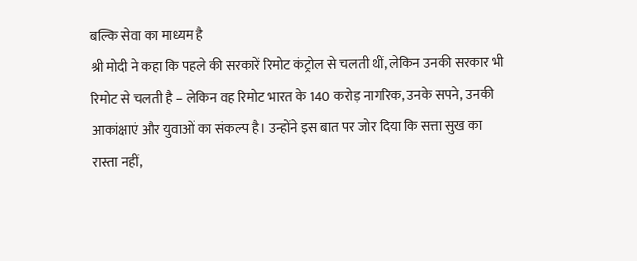बल्कि सेवा का माध्यम है
श्री मोदी ने कहा कि पहले की सरकारें रिमोट कंट्रोल से चलती थीं, लेकिन उनकी सरकार भी रिमोट से चलती है – लेकिन वह रिमोट भारत के 140 करोड़ नागरिक, उनके सपने, उनकी आकांक्षाएं और युवाओं का संकल्प है। उन्होंने इस बात पर जोर दिया कि सत्ता सुख का रास्ता नहीं,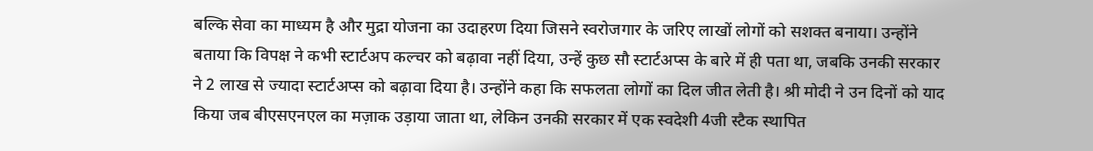बल्कि सेवा का माध्यम है और मुद्रा योजना का उदाहरण दिया जिसने स्वरोजगार के जरिए लाखों लोगों को सशक्त बनाया। उन्होंने बताया कि विपक्ष ने कभी स्टार्टअप कल्चर को बढ़ावा नहीं दिया, उन्हें कुछ सौ स्टार्टअप्स के बारे में ही पता था, जबकि उनकी सरकार ने 2 लाख से ज्यादा स्टार्टअप्स को बढ़ावा दिया है। उन्होंने कहा कि सफलता लोगों का दिल जीत लेती है। श्री मोदी ने उन दिनों को याद किया जब बीएसएनएल का मज़ाक उड़ाया जाता था, लेकिन उनकी सरकार में एक स्वदेशी 4जी स्टैक स्थापित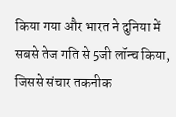किया गया और भारत ने दुनिया में सबसे तेज गति से 5जी लॉन्च किया, जिससे संचार तकनीक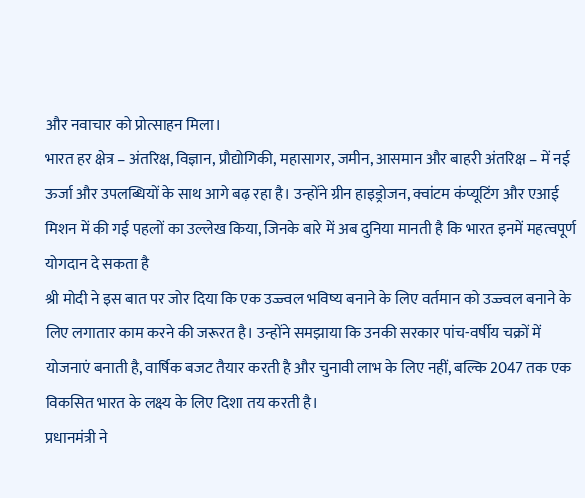और नवाचार को प्रोत्साहन मिला।
भारत हर क्षेत्र – अंतरिक्ष, विज्ञान, प्रौद्योगिकी, महासागर, जमीन, आसमान और बाहरी अंतरिक्ष – में नई ऊर्जा और उपलब्धियों के साथ आगे बढ़ रहा है। उन्होंने ग्रीन हाइड्रोजन, क्वांटम कंप्यूटिंग और एआई मिशन में की गई पहलों का उल्लेख किया, जिनके बारे में अब दुनिया मानती है कि भारत इनमें महत्वपूर्ण योगदान दे सकता है
श्री मोदी ने इस बात पर जोर दिया कि एक उज्ज्वल भविष्य बनाने के लिए वर्तमान को उज्ज्वल बनाने के लिए लगातार काम करने की जरूरत है। उन्होंने समझाया कि उनकी सरकार पांच-वर्षीय चक्रों में योजनाएं बनाती है, वार्षिक बजट तैयार करती है और चुनावी लाभ के लिए नहीं, बल्कि 2047 तक एक विकसित भारत के लक्ष्य के लिए दिशा तय करती है।
प्रधानमंत्री ने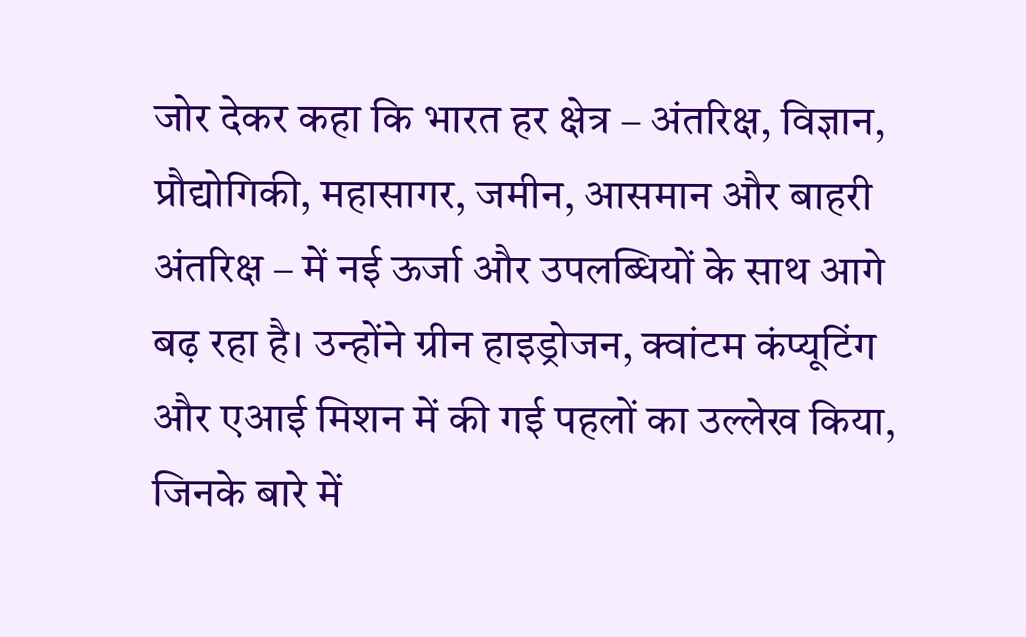जोर देकर कहा कि भारत हर क्षेत्र – अंतरिक्ष, विज्ञान, प्रौद्योगिकी, महासागर, जमीन, आसमान और बाहरी अंतरिक्ष – में नई ऊर्जा और उपलब्धियों के साथ आगे बढ़ रहा है। उन्होंने ग्रीन हाइड्रोजन, क्वांटम कंप्यूटिंग और एआई मिशन में की गई पहलों का उल्लेख किया, जिनके बारे में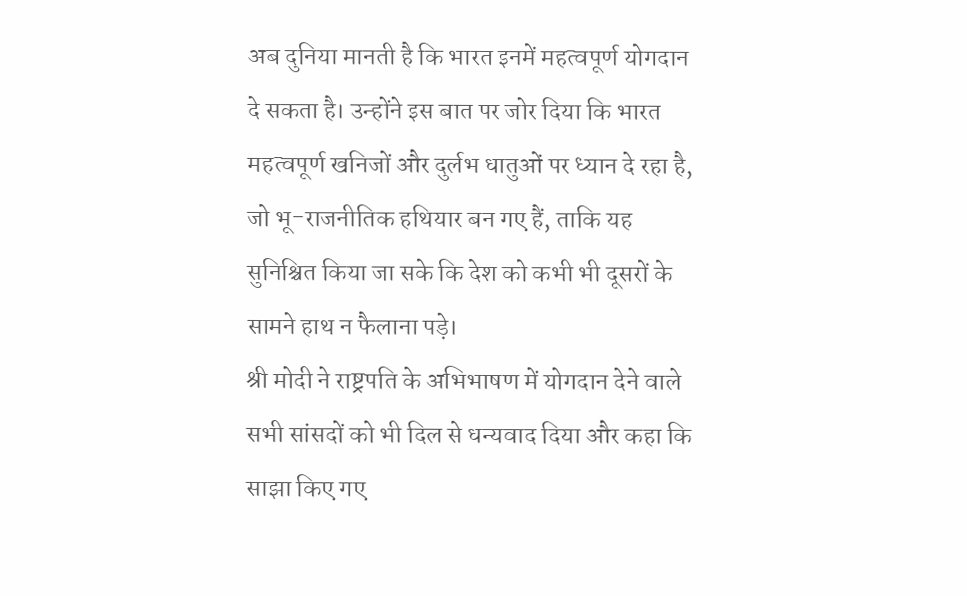अब दुनिया मानती है कि भारत इनमें महत्वपूर्ण योगदान दे सकता है। उन्होंने इस बात पर जोर दिया कि भारत महत्वपूर्ण खनिजों और दुर्लभ धातुओं पर ध्यान दे रहा है, जो भू-राजनीतिक हथियार बन गए हैं, ताकि यह सुनिश्चित किया जा सके कि देश को कभी भी दूसरों के सामने हाथ न फैलाना पड़े।
श्री मोदी ने राष्ट्रपति के अभिभाषण में योगदान देने वाले सभी सांसदों को भी दिल से धन्यवाद दिया और कहा कि साझा किए गए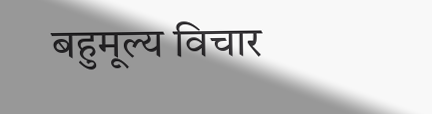बहुमूल्य विचार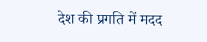देश की प्रगति में मदद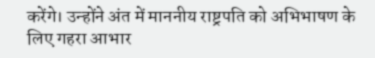करेंगे। उन्होंने अंत में माननीय राष्ट्रपति को अभिभाषण के लिए गहरा आभार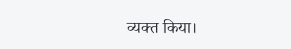व्यक्त किया।